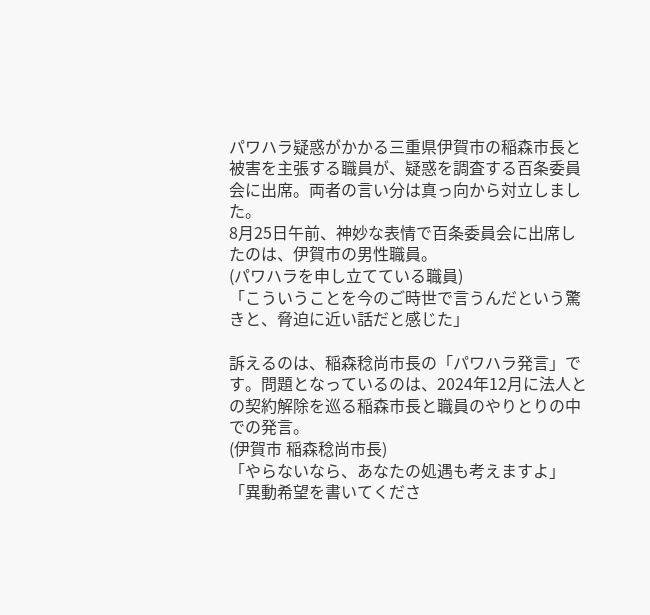パワハラ疑惑がかかる三重県伊賀市の稲森市長と被害を主張する職員が、疑惑を調査する百条委員会に出席。両者の言い分は真っ向から対立しました。
8月25日午前、神妙な表情で百条委員会に出席したのは、伊賀市の男性職員。
(パワハラを申し立てている職員)
「こういうことを今のご時世で言うんだという驚きと、脅迫に近い話だと感じた」

訴えるのは、稲森稔尚市長の「パワハラ発言」です。問題となっているのは、2024年12月に法人との契約解除を巡る稲森市長と職員のやりとりの中での発言。
(伊賀市 稲森稔尚市長)
「やらないなら、あなたの処遇も考えますよ」
「異動希望を書いてくださ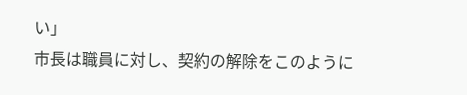い」
市長は職員に対し、契約の解除をこのように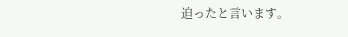迫ったと言います。